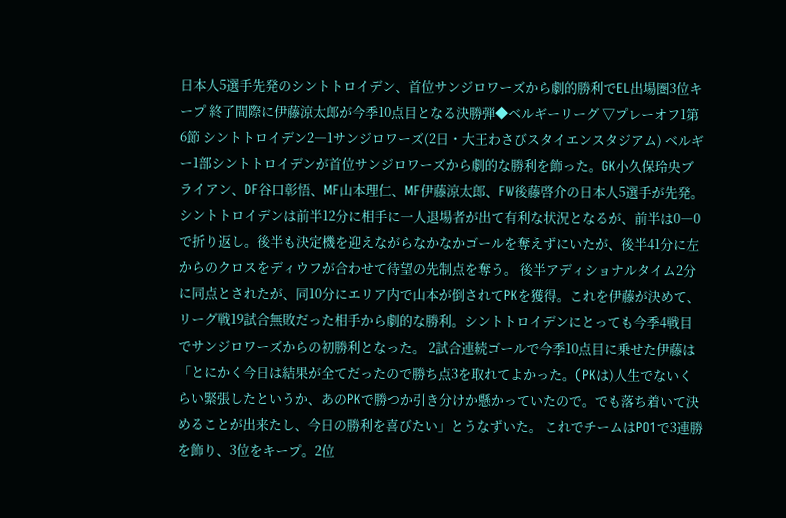日本人5選手先発のシントトロイデン、首位サンジロワーズから劇的勝利でEL出場圏3位キープ 終了間際に伊藤涼太郎が今季10点目となる決勝弾◆ベルギーリーグ ▽プレーオフ1第6節 シントトロイデン2―1サンジロワーズ(2日・大王わさびスタイエンスタジアム) ベルギー1部シントトロイデンが首位サンジロワーズから劇的な勝利を飾った。GK小久保玲央ブライアン、DF谷口彰悟、MF山本理仁、MF伊藤涼太郎、FW後藤啓介の日本人5選手が先発。シントトロイデンは前半12分に相手に一人退場者が出て有利な状況となるが、前半は0―0で折り返し。後半も決定機を迎えながらなかなかゴールを奪えずにいたが、後半41分に左からのクロスをディウフが合わせて待望の先制点を奪う。 後半アディショナルタイム2分に同点とされたが、同10分にエリア内で山本が倒されてPKを獲得。これを伊藤が決めて、リーグ戦19試合無敗だった相手から劇的な勝利。シントトロイデンにとっても今季4戦目でサンジロワーズからの初勝利となった。 2試合連続ゴールで今季10点目に乗せた伊藤は「とにかく今日は結果が全てだったので勝ち点3を取れてよかった。(PKは)人生でないくらい緊張したというか、あのPKで勝つか引き分けか懸かっていたので。でも落ち着いて決めることが出来たし、今日の勝利を喜びたい」とうなずいた。 これでチームはPO1で3連勝を飾り、3位をキープ。2位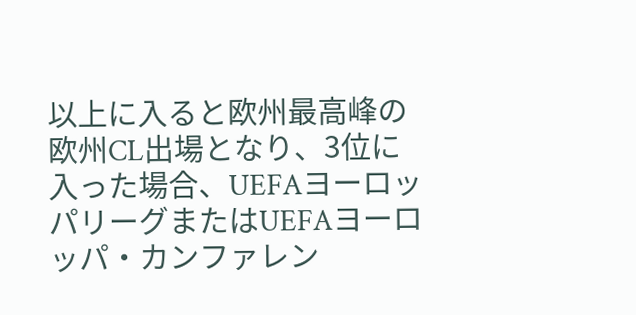以上に入ると欧州最高峰の欧州CL出場となり、3位に入った場合、UEFAヨーロッパリーグまたはUEFAヨーロッパ・カンファレン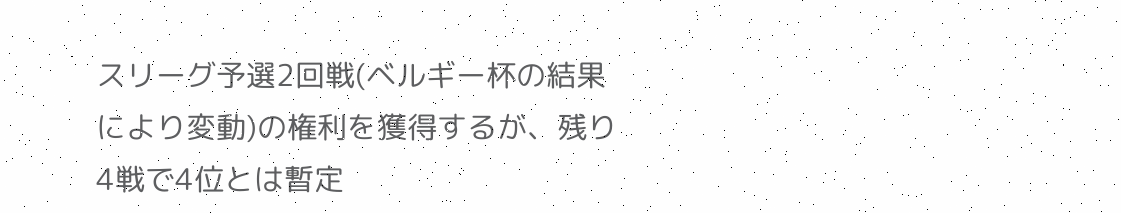スリーグ予選2回戦(ベルギー杯の結果により変動)の権利を獲得するが、残り4戦で4位とは暫定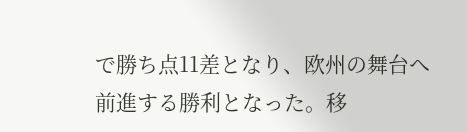で勝ち点11差となり、欧州の舞台へ前進する勝利となった。移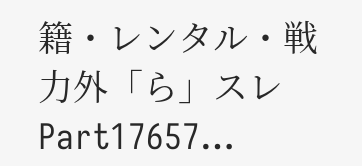籍・レンタル・戦力外「ら」スレ Part17657…